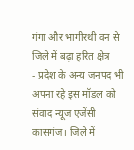गंगा और भागीरथी वन से जिले में बढ़ा हरित क्षेत्र
- प्रदेश के अन्य जनपद भी अपना रहे इस मॉडल को
संवाद न्यूज एजेंसी
कासगंज। जिले में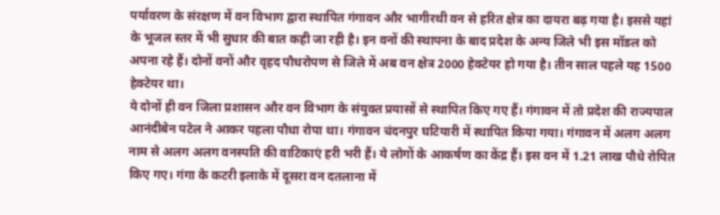पर्यावरण के संरक्षण में वन विभाग द्वारा स्थापित गंगावन और भागीरथी वन से हरित क्षेत्र का दायरा बढ़ गया है। इससे यहां के भूजल स्तर में भी सुधार की बात कही जा रही है। इन वनों की स्थापना के बाद प्रदेश के अन्य जिले भी इस मॉडल को अपना रहे हैं। दोनों वनों और वृहद पौधरोपण से जिले में अब वन क्षेत्र 2000 हेक्टेयर हो गया है। तीन साल पहले यह 1500 हेक्टेयर था।
ये दोनों ही वन जिला प्रशासन और वन विभाग के संयुक्त प्रयासों से स्थापित किए गए हैं। गंगावन में तो प्रदेश की राज्यपाल आनंदीबेन पटेल ने आकर पहला पौधा रोपा था। गंगावन चंदनपुर घटियारी में स्थापित किया गया। गंगावन में अलग अलग नाम से अलग अलग वनस्पति की वाटिकाएं हरी भरी हैं। ये लोगों के आकर्षण का केंद्र हैं। इस वन में 1.21 लाख पौधे रोपित किए गए। गंगा के कटरी इलाके में दूसरा वन दतलाना में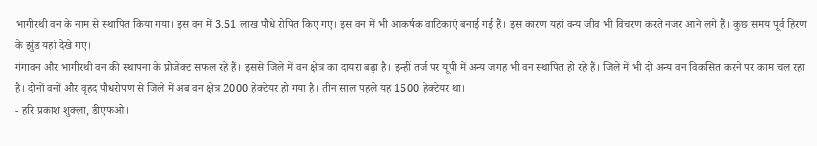भागीरथी वन के नाम से स्थापित किया गया। इस वन में 3.51 लाख पौधे रोपित किए गए। इस वन में भी आकर्षक वाटिकाएं बनाई गई हैं। इस कारण यहां वन्य जीव भी विचरण करते नजर आने लगे हैं। कुछ समय पूर्व हिरण के झुंड यहां देखे गए।
गंगावन और भागीरथी वन की स्थापना के प्रोजेक्ट सफल रहे हैं। इससे जिले में वन क्षेत्र का दायरा बढ़ा है। इन्हीं तर्ज पर यूपी में अन्य जगह भी वन स्थापित हो रहे हैं। जिले में भी दो अन्य वन विकसित करने पर काम चल रहा है। दोनों वनों और वृहद पौधरोपण से जिले में अब वन क्षेत्र 2000 हेक्टेयर हो गया है। तीन साल पहले यह 1500 हेक्टेयर था।
- हरि प्रकाश शुक्ला, डीएफओ।